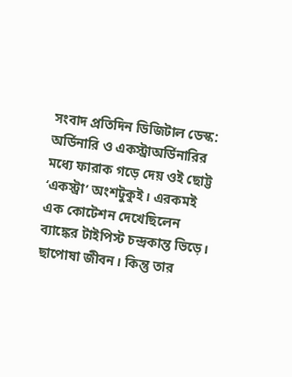সংবাদ প্রতিদিন ডিজিটাল ডেস্ক: অর্ডিনারি ও একস্ট্রাঅর্ডিনারির মধ্যে ফারাক গড়ে দেয় ওই ছোট্ট ‘একস্ট্রা’ অংশটুকুই। এরকমই এক কোটেশন দেখেছিলেন ব্যাঙ্কের টাইপিস্ট চন্দ্রকান্ত ভিড়ে। ছাপোষা জীবন। কিন্তু তার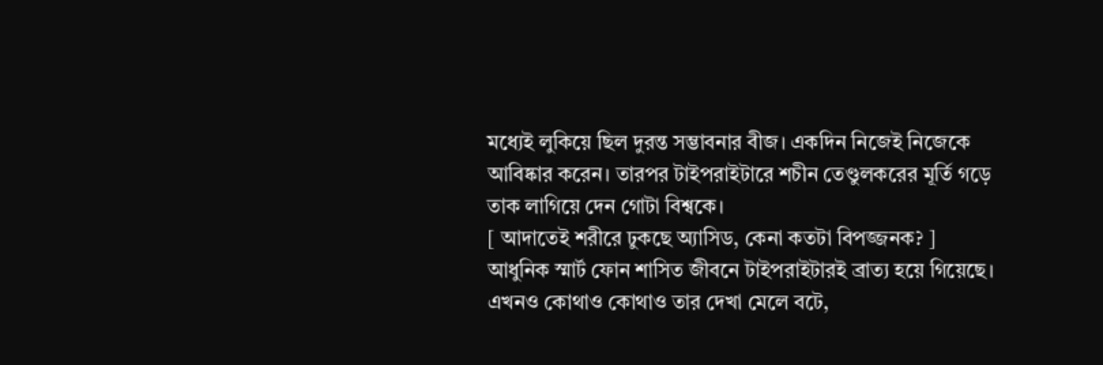মধ্যেই লুকিয়ে ছিল দুরন্ত সম্ভাবনার বীজ। একদিন নিজেই নিজেকে আবিষ্কার করেন। তারপর টাইপরাইটারে শচীন তেণ্ডুলকরের মূর্তি গড়ে তাক লাগিয়ে দেন গোটা বিশ্বকে।
[ আদাতেই শরীরে ঢুকছে অ্যাসিড, কেনা কতটা বিপজ্জনক? ]
আধুনিক স্মার্ট ফোন শাসিত জীবনে টাইপরাইটারই ব্রাত্য হয়ে গিয়েছে। এখনও কোথাও কোথাও তার দেখা মেলে বটে,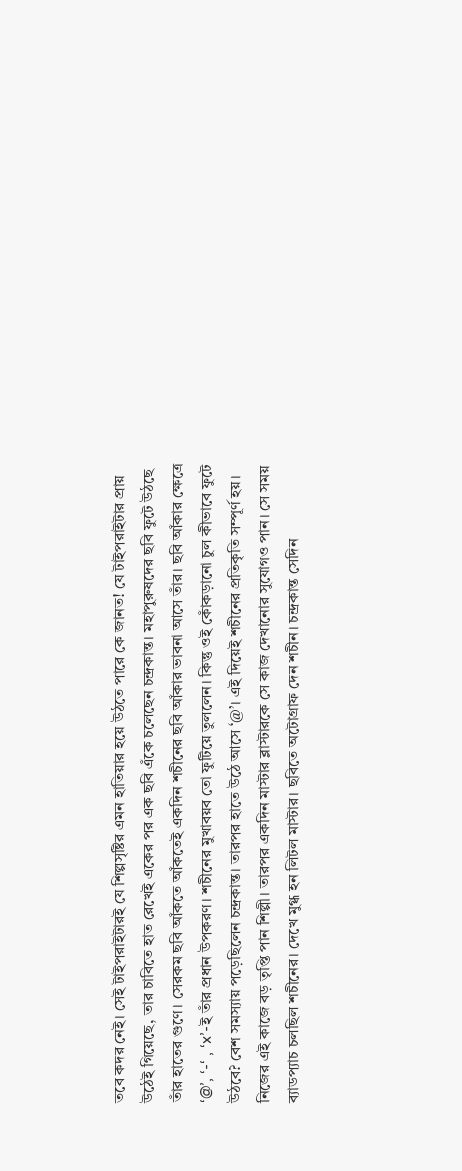তবে কদর নেই। সেই টাইপরাইটারই যে শিল্পসৃষ্টির এমন হাতিয়ার হয়ে উঠতে পারে কে জানত! যে টাইপরাইটার প্রায় উঠেই গিয়েছে, তার চাবিতে হাত রেখেই একের পর এক ছবি এঁকে চলেছেন চন্দ্রকান্ত। মহাপুরুষদের ছবি ফুটে উঠছে তাঁর হাতের গুণে। সেরকম ছবি আঁকতে আঁকতেই একদিন শচীনের ছবি আঁকার ভাবনা আসে তাঁর। ছবি আঁকার ক্ষেত্রে ‘@’, ‘-‘ , ‘x’-ই তাঁর প্রধান উপকরণ। শচীনের মুখাবয়ব তো ফুটিয়ে তুললেন। কিন্তু ওই কোঁকড়ানো চুল কীভাবে ফুটে উঠবে? বেশ সমস্যায় পড়েছিলেন চন্দ্রকান্ত। তারপর হাতে উঠে আসে ‘@’। এই দিয়েই শচীনের প্রতিকৃতি সম্পূর্ণ হয়। নিজের এই কাজে বড় তৃপ্তি পান শিল্পী। তারপর একদিন মাস্টার ব্লাস্টারকে সে কাজ দেখানোর সুযোগও পান। সে সময় ব্যাডপ্যাচ চলছিল শচীনের। দেখে মুগ্ধ হন লিটল মাস্টার। ছবিতে অটোগ্রাফ দেন শচীন। চন্দ্রকান্ত সেদিন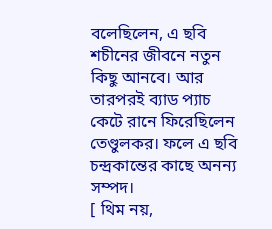বলেছিলেন, এ ছবি শচীনের জীবনে নতুন কিছু আনবে। আর তারপরই ব্যাড প্যাচ কেটে রানে ফিরেছিলেন তেণ্ডুলকর। ফলে এ ছবি চন্দ্রকান্তের কাছে অনন্য সম্পদ।
[ থিম নয়,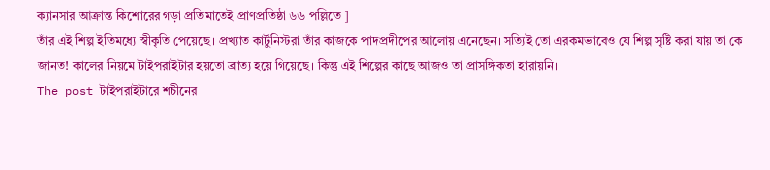ক্যানসার আক্রান্ত কিশোরের গড়া প্রতিমাতেই প্রাণপ্রতিষ্ঠা ৬৬ পল্লিতে ]
তাঁর এই শিল্প ইতিমধ্যে স্বীকৃতি পেয়েছে। প্রখ্যাত কার্টুনিস্টরা তাঁর কাজকে পাদপ্রদীপের আলোয় এনেছেন। সত্যিই তো এরকমভাবেও যে শিল্প সৃষ্টি করা যায় তা কে জানত! কালের নিয়মে টাইপরাইটার হয়তো ব্রাত্য হয়ে গিয়েছে। কিন্তু এই শিল্পের কাছে আজও তা প্রাসঙ্গিকতা হারায়নি।
The post টাইপরাইটারে শচীনের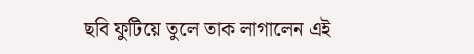ছবি ফুটিয়ে তুলে তাক লাগালেন এই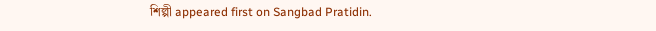শিল্পী appeared first on Sangbad Pratidin.